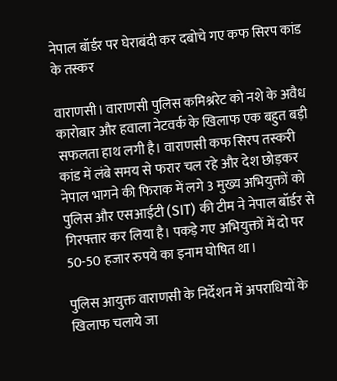नेपाल बॉर्डर पर घेराबंदी कर दबोचे गए कफ सिरप कांड के तस्कर

वाराणसी। वाराणसी पुलिस कमिश्नरेट को नशे के अवैध कारोबार और हवाला नेटवर्क के खिलाफ एक बहुत बड़ी सफलता हाथ लगी है। वाराणसी कफ सिरप तस्करी कांड में लंबे समय से फरार चल रहे और देश छोड़कर नेपाल भागने की फिराक में लगे 3 मुख्य अभियुक्तों को पुलिस और एसआईटी (SIT) की टीम ने नेपाल बॉर्डर से गिरफ्तार कर लिया है। पकड़े गए अभियुक्तों में दो पर 50-50 हजार रुपये का इनाम घोषित था।

पुलिस आयुक्त वाराणसी के निर्देशन में अपराधियों के खिलाफ चलाये जा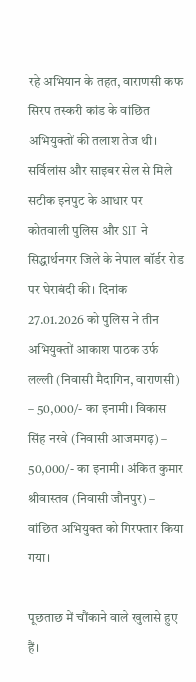रहे अभियान के तहत, वाराणसी कफ सिरप तस्करी कांड के वांछित अभियुक्तों की तलाश तेज थी। सर्विलांस और साइबर सेल से मिले सटीक इनपुट के आधार पर कोतवाली पुलिस और SIT ने सिद्धार्थनगर जिले के नेपाल बॉर्डर रोड पर घेराबंदी की। दिनांक 27.01.2026 को पुलिस ने तीन अभियुक्तों आकाश पाठक उर्फ लल्ली (निवासी मैदागिन, वाराणसी) – 50,000/- का इनामी। विकास सिंह नरवे (निवासी आजमगढ़) – 50,000/- का इनामी। अंकित कुमार श्रीवास्तव (निवासी जौनपुर) – वांछित अभियुक्त को गिरफ्तार किया गया।

पूछताछ में चौंकाने वाले खुलासे हुए हैं।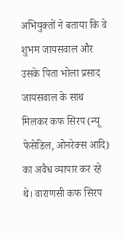अभियुक्तों ने बताया कि वे शुभम जायसवाल और उसके पिता भोला प्रसाद जायसवाल के साथ मिलकर कफ सिरप (न्यू फेसेडिल, ओनरेक्स आदि) का अवैध व्यापार कर रहे थे। वाराणसी कफ सिरप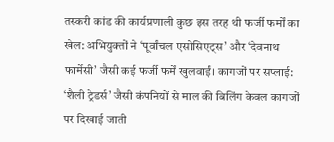तस्करी कांड की कार्यप्रणाली कुछ इस तरह थी फर्जी फर्मों का खेल: अभियुक्तों ने ‘पूर्वांचल एसोसिएट्स’ और ‘देवनाथ फार्मेसी’ जैसी कई फर्जी फर्में खुलवाईं। कागजों पर सप्लाई: ‘शैली ट्रेडर्स’ जैसी कंपनियों से माल की बिलिंग केवल कागजों पर दिखाई जाती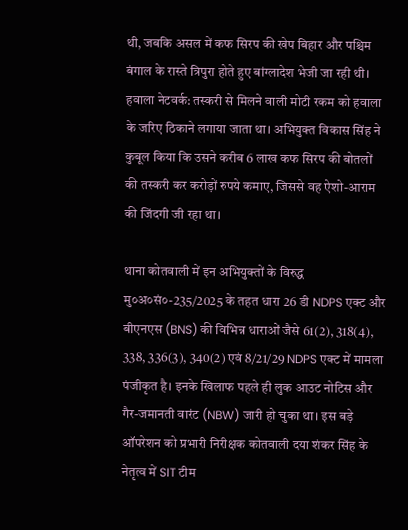थी, जबकि असल में कफ सिरप की खेप बिहार और पश्चिम बंगाल के रास्ते त्रिपुरा होते हुए बांग्लादेश भेजी जा रही थी। हवाला नेटवर्क: तस्करी से मिलने वाली मोटी रकम को हवाला के जरिए ठिकाने लगाया जाता था। अभियुक्त विकास सिंह ने कुबूल किया कि उसने करीब 6 लाख कफ सिरप की बोतलों की तस्करी कर करोड़ों रुपये कमाए, जिससे वह ऐशो-आराम की जिंदगी जी रहा था।

थाना कोतवाली में इन अभियुक्तों के विरुद्ध मु०अ०सं०-235/2025 के तहत धारा 26 डी NDPS एक्ट और बीएनएस (BNS) की विभिन्न धाराओं जैसे 61(2), 318(4), 338, 336(3), 340(2) एवं 8/21/29 NDPS एक्ट में मामला पंजीकृत है। इनके खिलाफ पहले ही लुक आउट नोटिस और गैर-जमानती वारंट (NBW) जारी हो चुका था। इस बड़े ऑपरेशन को प्रभारी निरीक्षक कोतवाली दया शंकर सिंह के नेतृत्व में SIT टीम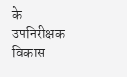के उपनिरीक्षक विकास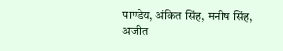पाण्डेय, अंकित सिंह, मनीष सिंह, अजीत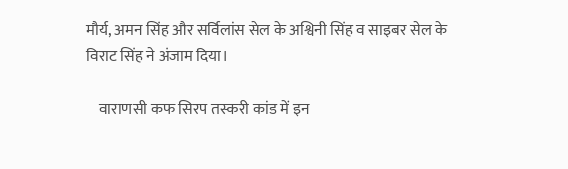मौर्य, अमन सिंह और सर्विलांस सेल के अश्विनी सिंह व साइबर सेल के विराट सिंह ने अंजाम दिया।

    वाराणसी कफ सिरप तस्करी कांड में इन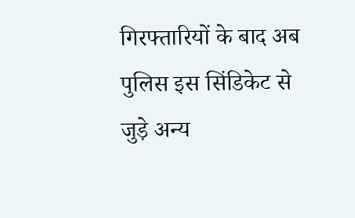गिरफ्तारियों के बाद अब पुलिस इस सिंडिकेट से जुड़े अन्य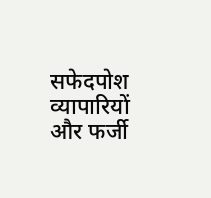सफेदपोश व्यापारियों और फर्जी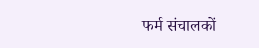फर्म संचालकों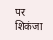पर शिकंजा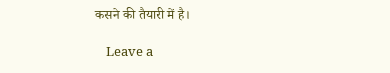कसने की तैयारी में है।

    Leave a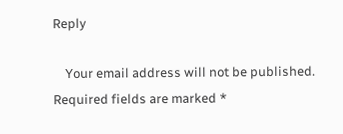Reply

    Your email address will not be published. Required fields are marked *